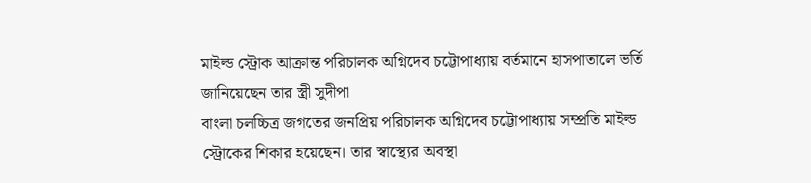মাইল্ড স্ট্রোক আক্রান্ত পরিচালক অগ্নিদেব চট্টোপাধ্যায় বর্তমানে হাসপাতালে ভর্তি জানিয়েছেন তার স্ত্রী সুদীপা
বাংলা চলচ্চিত্র জগতের জনপ্রিয় পরিচালক অগ্নিদেব চট্টোপাধ্যায় সম্প্রতি মাইল্ড স্ট্রোকের শিকার হয়েছেন। তার স্বাস্থ্যের অবস্থা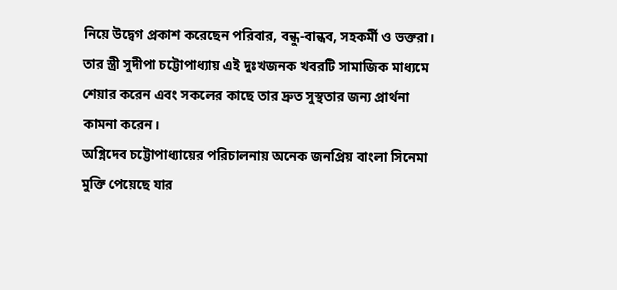নিয়ে উদ্বেগ প্রকাশ করেছেন পরিবার, বন্ধু-বান্ধব, সহকর্মী ও ভক্তরা। তার স্ত্রী সুদীপা চট্টোপাধ্যায় এই দুঃখজনক খবরটি সামাজিক মাধ্যমে শেয়ার করেন এবং সকলের কাছে তার দ্রুত সুস্থতার জন্য প্রার্থনা কামনা করেন।
অগ্নিদেব চট্টোপাধ্যায়ের পরিচালনায় অনেক জনপ্রিয় বাংলা সিনেমা মুক্তি পেয়েছে যার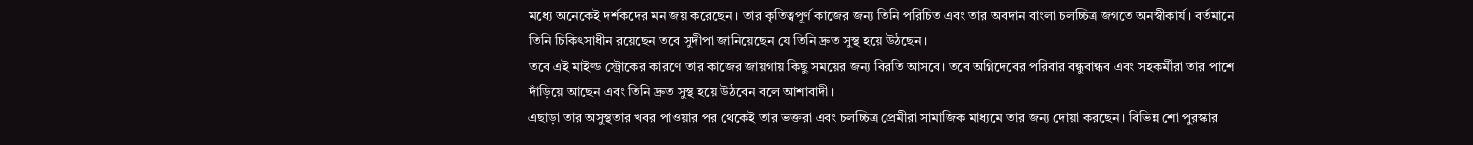মধ্যে অনেকেই দর্শকদের মন জয় করেছেন। তার কৃতিত্বপূর্ণ কাজের জন্য তিনি পরিচিত এবং তার অবদান বাংলা চলচ্চিত্র জগতে অনস্বীকার্য। বর্তমানে তিনি চিকিৎসাধীন রয়েছেন তবে সুদীপা জানিয়েছেন যে তিনি দ্রুত সুস্থ হয়ে উঠছেন।
তবে এই মাইল্ড স্ট্রোকের কারণে তার কাজের জায়গায় কিছু সময়ের জন্য বিরতি আসবে। তবে অগ্নিদেবের পরিবার বন্ধুবান্ধব এবং সহকর্মীরা তার পাশে দাঁড়িয়ে আছেন এবং তিনি দ্রুত সুস্থ হয়ে উঠবেন বলে আশাবাদী।
এছাড়া তার অসুস্থতার খবর পাওয়ার পর থেকেই তার ভক্তরা এবং চলচ্চিত্র প্রেমীরা সামাজিক মাধ্যমে তার জন্য দোয়া করছেন। বিভিন্ন শো পুরস্কার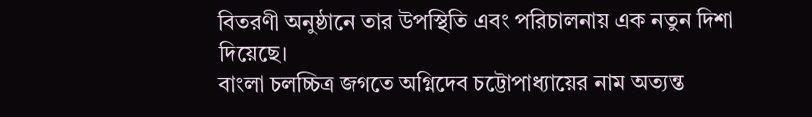বিতরণী অনুষ্ঠানে তার উপস্থিতি এবং পরিচালনায় এক নতুন দিশা দিয়েছে।
বাংলা চলচ্চিত্র জগতে অগ্নিদেব চট্টোপাধ্যায়ের নাম অত্যন্ত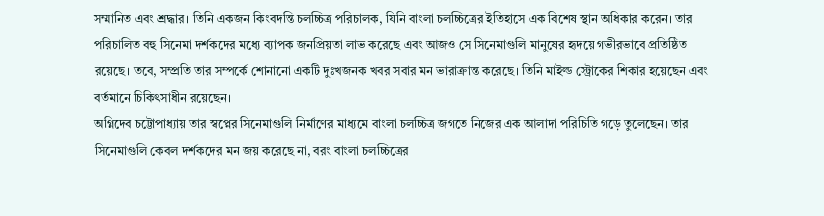সম্মানিত এবং শ্রদ্ধার। তিনি একজন কিংবদন্তি চলচ্চিত্র পরিচালক, যিনি বাংলা চলচ্চিত্রের ইতিহাসে এক বিশেষ স্থান অধিকার করেন। তার পরিচালিত বহু সিনেমা দর্শকদের মধ্যে ব্যাপক জনপ্রিয়তা লাভ করেছে এবং আজও সে সিনেমাগুলি মানুষের হৃদয়ে গভীরভাবে প্রতিষ্ঠিত রয়েছে। তবে, সম্প্রতি তার সম্পর্কে শোনানো একটি দুঃখজনক খবর সবার মন ভারাক্রান্ত করেছে। তিনি মাইল্ড স্ট্রোকের শিকার হয়েছেন এবং বর্তমানে চিকিৎসাধীন রয়েছেন।
অগ্নিদেব চট্টোপাধ্যায় তার স্বপ্নের সিনেমাগুলি নির্মাণের মাধ্যমে বাংলা চলচ্চিত্র জগতে নিজের এক আলাদা পরিচিতি গড়ে তুলেছেন। তার সিনেমাগুলি কেবল দর্শকদের মন জয় করেছে না, বরং বাংলা চলচ্চিত্রের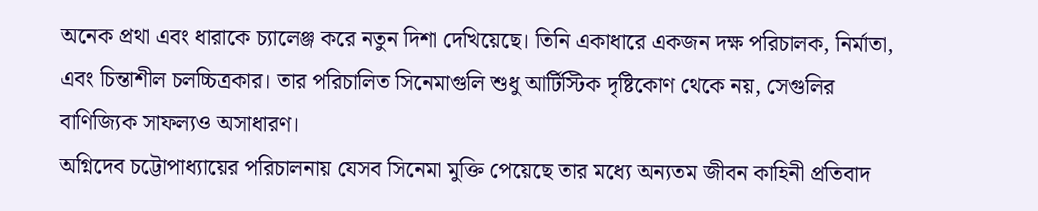অনেক প্রথা এবং ধারাকে চ্যালেঞ্জ করে নতুন দিশা দেখিয়েছে। তিনি একাধারে একজন দক্ষ পরিচালক, নির্মাতা, এবং চিন্তাশীল চলচ্চিত্রকার। তার পরিচালিত সিনেমাগুলি শুধু আর্টিস্টিক দৃষ্টিকোণ থেকে নয়, সেগুলির বাণিজ্যিক সাফল্যও অসাধারণ।
অগ্নিদেব চট্টোপাধ্যায়ের পরিচালনায় যেসব সিনেমা মুক্তি পেয়েছে তার মধ্যে অন্যতম জীবন কাহিনী প্রতিবাদ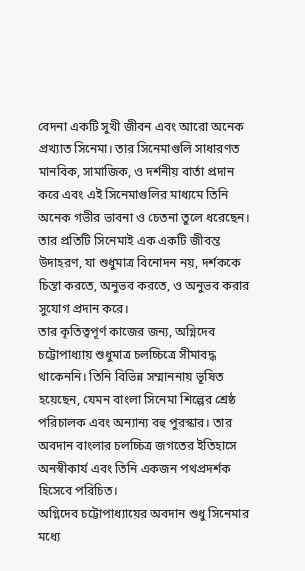বেদনা একটি সুখী জীবন এবং আরো অনেক প্রখ্যাত সিনেমা। তার সিনেমাগুলি সাধারণত মানবিক, সামাজিক, ও দর্শনীয় বার্তা প্রদান করে এবং এই সিনেমাগুলির মাধ্যমে তিনি অনেক গভীর ভাবনা ও চেতনা তুলে ধরেছেন। তার প্রতিটি সিনেমাই এক একটি জীবন্ত উদাহরণ, যা শুধুমাত্র বিনোদন নয়, দর্শককে চিন্তা করতে, অনুভব করতে, ও অনুভব করার সুযোগ প্রদান করে।
তার কৃতিত্বপূর্ণ কাজের জন্য, অগ্নিদেব চট্টোপাধ্যায় শুধুমাত্র চলচ্চিত্রে সীমাবদ্ধ থাকেননি। তিনি বিভিন্ন সম্মাননায় ভূষিত হয়েছেন, যেমন বাংলা সিনেমা শিল্পের শ্রেষ্ঠ পরিচালক এবং অন্যান্য বহু পুরস্কার। তার অবদান বাংলার চলচ্চিত্র জগতের ইতিহাসে অনস্বীকার্য এবং তিনি একজন পথপ্রদর্শক হিসেবে পরিচিত।
অগ্নিদেব চট্টোপাধ্যায়ের অবদান শুধু সিনেমার মধ্যে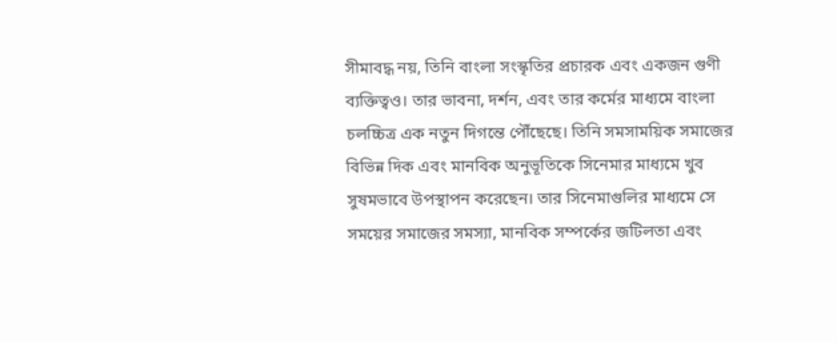সীমাবদ্ধ নয়, তিনি বাংলা সংস্কৃতির প্রচারক এবং একজন গুণী ব্যক্তিত্বও। তার ভাবনা, দর্শন, এবং তার কর্মের মাধ্যমে বাংলা চলচ্চিত্র এক নতুন দিগন্তে পৌঁছেছে। তিনি সমসাময়িক সমাজের বিভিন্ন দিক এবং মানবিক অনুভূতিকে সিনেমার মাধ্যমে খুব সুষমভাবে উপস্থাপন করেছেন। তার সিনেমাগুলির মাধ্যমে সে সময়ের সমাজের সমস্যা, মানবিক সম্পর্কের জটিলতা এবং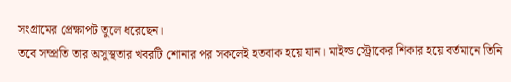সংগ্রামের প্রেক্ষাপট তুলে ধরেছেন।
তবে সম্প্রতি তার অসুস্থতার খবরটি শোনার পর সকলেই হতবাক হয়ে যান। মাইল্ড স্ট্রোকের শিকার হয়ে বর্তমানে তিনি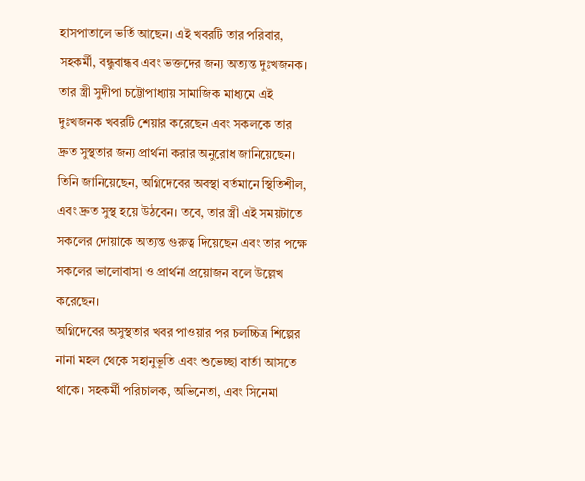হাসপাতালে ভর্তি আছেন। এই খবরটি তার পরিবার, সহকর্মী, বন্ধুবান্ধব এবং ভক্তদের জন্য অত্যন্ত দুঃখজনক। তার স্ত্রী সুদীপা চট্টোপাধ্যায় সামাজিক মাধ্যমে এই দুঃখজনক খবরটি শেয়ার করেছেন এবং সকলকে তার দ্রুত সুস্থতার জন্য প্রার্থনা করার অনুরোধ জানিয়েছেন। তিনি জানিয়েছেন, অগ্নিদেবের অবস্থা বর্তমানে স্থিতিশীল, এবং দ্রুত সুস্থ হয়ে উঠবেন। তবে, তার স্ত্রী এই সময়টাতে সকলের দোয়াকে অত্যন্ত গুরুত্ব দিয়েছেন এবং তার পক্ষে সকলের ভালোবাসা ও প্রার্থনা প্রয়োজন বলে উল্লেখ করেছেন।
অগ্নিদেবের অসুস্থতার খবর পাওয়ার পর চলচ্চিত্র শিল্পের নানা মহল থেকে সহানুভূতি এবং শুভেচ্ছা বার্তা আসতে থাকে। সহকর্মী পরিচালক, অভিনেতা, এবং সিনেমা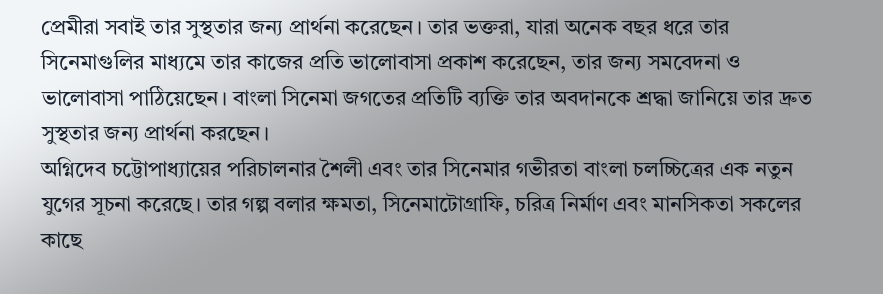প্রেমীরা সবাই তার সুস্থতার জন্য প্রার্থনা করেছেন। তার ভক্তরা, যারা অনেক বছর ধরে তার সিনেমাগুলির মাধ্যমে তার কাজের প্রতি ভালোবাসা প্রকাশ করেছেন, তার জন্য সমবেদনা ও ভালোবাসা পাঠিয়েছেন। বাংলা সিনেমা জগতের প্রতিটি ব্যক্তি তার অবদানকে শ্রদ্ধা জানিয়ে তার দ্রুত সুস্থতার জন্য প্রার্থনা করছেন।
অগ্নিদেব চট্টোপাধ্যায়ের পরিচালনার শৈলী এবং তার সিনেমার গভীরতা বাংলা চলচ্চিত্রের এক নতুন যুগের সূচনা করেছে। তার গল্প বলার ক্ষমতা, সিনেমাটোগ্রাফি, চরিত্র নির্মাণ এবং মানসিকতা সকলের কাছে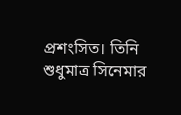প্রশংসিত। তিনি শুধুমাত্র সিনেমার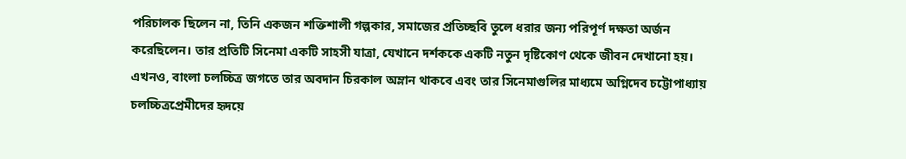পরিচালক ছিলেন না, তিনি একজন শক্তিশালী গল্পকার, সমাজের প্রতিচ্ছবি তুলে ধরার জন্য পরিপূর্ণ দক্ষতা অর্জন করেছিলেন। তার প্রতিটি সিনেমা একটি সাহসী যাত্রা, যেখানে দর্শককে একটি নতুন দৃষ্টিকোণ থেকে জীবন দেখানো হয়।
এখনও, বাংলা চলচ্চিত্র জগতে তার অবদান চিরকাল অম্লান থাকবে এবং তার সিনেমাগুলির মাধ্যমে অগ্নিদেব চট্টোপাধ্যায় চলচ্চিত্রপ্রেমীদের হৃদয়ে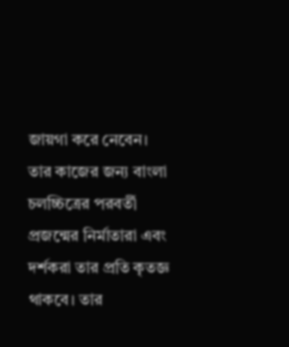জায়গা করে নেবেন। তার কাজের জন্য বাংলা চলচ্চিত্রের পরবর্তী প্রজন্মের নির্মাতারা এবং দর্শকরা তার প্রতি কৃতজ্ঞ থাকবে। তার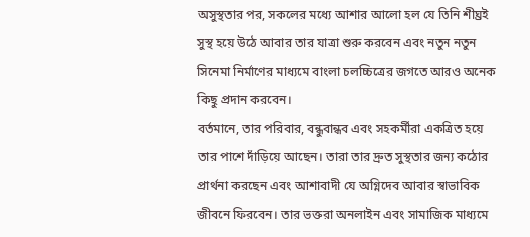অসুস্থতার পর, সকলের মধ্যে আশার আলো হল যে তিনি শীঘ্রই সুস্থ হয়ে উঠে আবার তার যাত্রা শুরু করবেন এবং নতুন নতুন সিনেমা নির্মাণের মাধ্যমে বাংলা চলচ্চিত্রের জগতে আরও অনেক কিছু প্রদান করবেন।
বর্তমানে, তার পরিবার, বন্ধুবান্ধব এবং সহকর্মীরা একত্রিত হয়ে তার পাশে দাঁড়িয়ে আছেন। তারা তার দ্রুত সুস্থতার জন্য কঠোর প্রার্থনা করছেন এবং আশাবাদী যে অগ্নিদেব আবার স্বাভাবিক জীবনে ফিরবেন। তার ভক্তরা অনলাইন এবং সামাজিক মাধ্যমে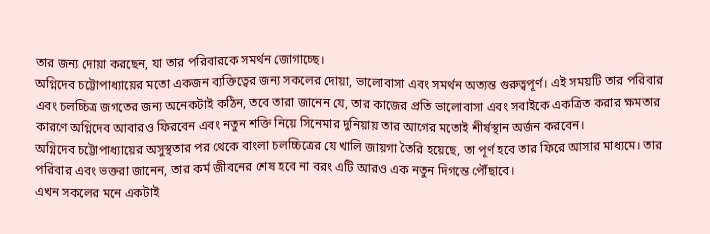তার জন্য দোয়া করছেন, যা তার পরিবারকে সমর্থন জোগাচ্ছে।
অগ্নিদেব চট্টোপাধ্যায়ের মতো একজন ব্যক্তিত্বের জন্য সকলের দোয়া, ভালোবাসা এবং সমর্থন অত্যন্ত গুরুত্বপূর্ণ। এই সময়টি তার পরিবার এবং চলচ্চিত্র জগতের জন্য অনেকটাই কঠিন, তবে তারা জানেন যে, তার কাজের প্রতি ভালোবাসা এবং সবাইকে একত্রিত করার ক্ষমতার কারণে অগ্নিদেব আবারও ফিরবেন এবং নতুন শক্তি নিয়ে সিনেমার দুনিয়ায় তার আগের মতোই শীর্ষস্থান অর্জন করবেন।
অগ্নিদেব চট্টোপাধ্যায়ের অসুস্থতার পর থেকে বাংলা চলচ্চিত্রের যে খালি জায়গা তৈরি হয়েছে, তা পূর্ণ হবে তার ফিরে আসার মাধ্যমে। তার পরিবার এবং ভক্তরা জানেন, তার কর্ম জীবনের শেষ হবে না বরং এটি আরও এক নতুন দিগন্তে পৌঁছাবে।
এখন সকলের মনে একটাই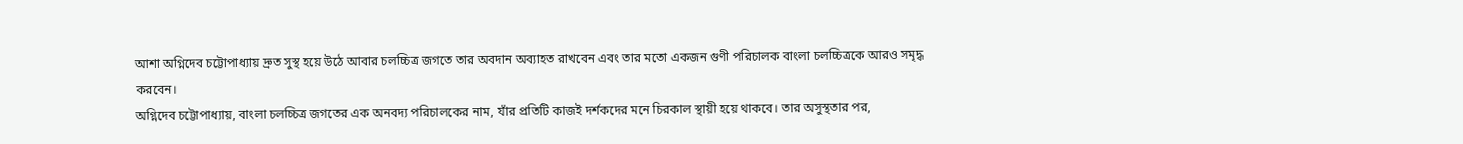আশা অগ্নিদেব চট্টোপাধ্যায় দ্রুত সুস্থ হয়ে উঠে আবার চলচ্চিত্র জগতে তার অবদান অব্যাহত রাখবেন এবং তার মতো একজন গুণী পরিচালক বাংলা চলচ্চিত্রকে আরও সমৃদ্ধ করবেন।
অগ্নিদেব চট্টোপাধ্যায়, বাংলা চলচ্চিত্র জগতের এক অনবদ্য পরিচালকের নাম, যাঁর প্রতিটি কাজই দর্শকদের মনে চিরকাল স্থায়ী হয়ে থাকবে। তার অসুস্থতার পর,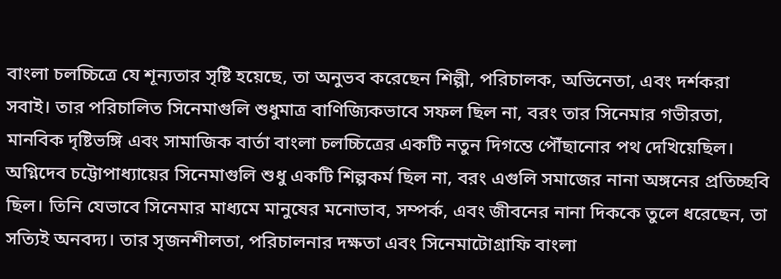বাংলা চলচ্চিত্রে যে শূন্যতার সৃষ্টি হয়েছে, তা অনুভব করেছেন শিল্পী, পরিচালক, অভিনেতা, এবং দর্শকরা সবাই। তার পরিচালিত সিনেমাগুলি শুধুমাত্র বাণিজ্যিকভাবে সফল ছিল না, বরং তার সিনেমার গভীরতা, মানবিক দৃষ্টিভঙ্গি এবং সামাজিক বার্তা বাংলা চলচ্চিত্রের একটি নতুন দিগন্তে পৌঁছানোর পথ দেখিয়েছিল।
অগ্নিদেব চট্টোপাধ্যায়ের সিনেমাগুলি শুধু একটি শিল্পকর্ম ছিল না, বরং এগুলি সমাজের নানা অঙ্গনের প্রতিচ্ছবি ছিল। তিনি যেভাবে সিনেমার মাধ্যমে মানুষের মনোভাব, সম্পর্ক, এবং জীবনের নানা দিককে তুলে ধরেছেন, তা সত্যিই অনবদ্য। তার সৃজনশীলতা, পরিচালনার দক্ষতা এবং সিনেমাটোগ্রাফি বাংলা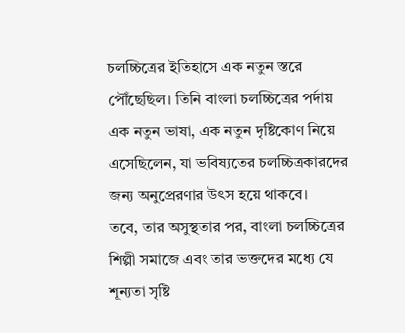চলচ্চিত্রের ইতিহাসে এক নতুন স্তরে পৌঁছেছিল। তিনি বাংলা চলচ্চিত্রের পর্দায় এক নতুন ভাষা, এক নতুন দৃষ্টিকোণ নিয়ে এসেছিলেন, যা ভবিষ্যতের চলচ্চিত্রকারদের জন্য অনুপ্রেরণার উৎস হয়ে থাকবে।
তবে, তার অসুস্থতার পর, বাংলা চলচ্চিত্রের শিল্পী সমাজে এবং তার ভক্তদের মধ্যে যে শূন্যতা সৃষ্টি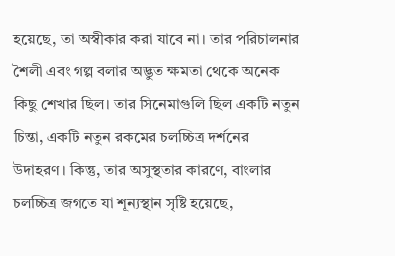হয়েছে, তা অস্বীকার করা যাবে না। তার পরিচালনার শৈলী এবং গল্প বলার অদ্ভুত ক্ষমতা থেকে অনেক কিছু শেখার ছিল। তার সিনেমাগুলি ছিল একটি নতুন চিন্তা, একটি নতুন রকমের চলচ্চিত্র দর্শনের উদাহরণ। কিন্তু, তার অসুস্থতার কারণে, বাংলার চলচ্চিত্র জগতে যা শূন্যস্থান সৃষ্টি হয়েছে,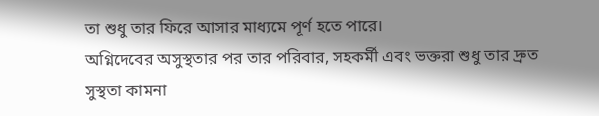তা শুধু তার ফিরে আসার মাধ্যমে পূর্ণ হতে পারে।
অগ্নিদেবের অসুস্থতার পর তার পরিবার, সহকর্মী এবং ভক্তরা শুধু তার দ্রুত সুস্থতা কামনা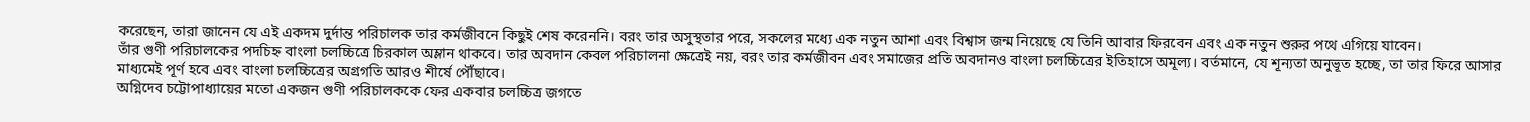করেছেন, তারা জানেন যে এই একদম দুর্দান্ত পরিচালক তার কর্মজীবনে কিছুই শেষ করেননি। বরং তার অসুস্থতার পরে, সকলের মধ্যে এক নতুন আশা এবং বিশ্বাস জন্ম নিয়েছে যে তিনি আবার ফিরবেন এবং এক নতুন শুরুর পথে এগিয়ে যাবেন।
তাঁর গুণী পরিচালকের পদচিহ্ন বাংলা চলচ্চিত্রে চিরকাল অম্লান থাকবে। তার অবদান কেবল পরিচালনা ক্ষেত্রেই নয়, বরং তার কর্মজীবন এবং সমাজের প্রতি অবদানও বাংলা চলচ্চিত্রের ইতিহাসে অমূল্য। বর্তমানে, যে শূন্যতা অনুভূত হচ্ছে, তা তার ফিরে আসার মাধ্যমেই পূর্ণ হবে এবং বাংলা চলচ্চিত্রের অগ্রগতি আরও শীর্ষে পৌঁছাবে।
অগ্নিদেব চট্টোপাধ্যায়ের মতো একজন গুণী পরিচালককে ফের একবার চলচ্চিত্র জগতে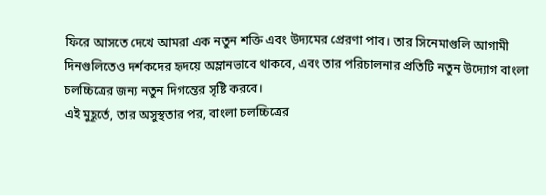ফিরে আসতে দেখে আমরা এক নতুন শক্তি এবং উদ্যমের প্রেরণা পাব। তার সিনেমাগুলি আগামী দিনগুলিতেও দর্শকদের হৃদয়ে অম্লানভাবে থাকবে, এবং তার পরিচালনার প্রতিটি নতুন উদ্যোগ বাংলা চলচ্চিত্রের জন্য নতুন দিগন্তের সৃষ্টি করবে।
এই মুহূর্তে, তার অসুস্থতার পর, বাংলা চলচ্চিত্রের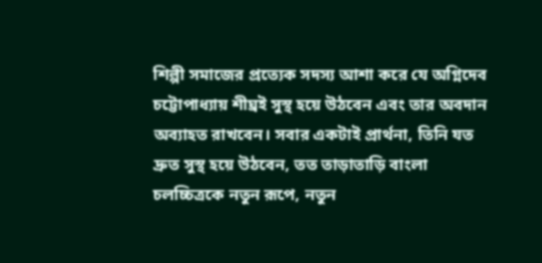শিল্পী সমাজের প্রত্যেক সদস্য আশা করে যে অগ্নিদেব চট্টোপাধ্যায় শীঘ্রই সুস্থ হয়ে উঠবেন এবং তার অবদান অব্যাহত রাখবেন। সবার একটাই প্রার্থনা, তিনি যত দ্রুত সুস্থ হয়ে উঠবেন, তত তাড়াতাড়ি বাংলা চলচ্চিত্রকে নতুন রূপে, নতুন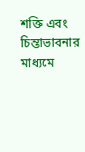শক্তি এবং চিন্তাভাবনার মাধ্যমে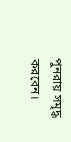পুনরায় সমৃদ্ধ করবেন।